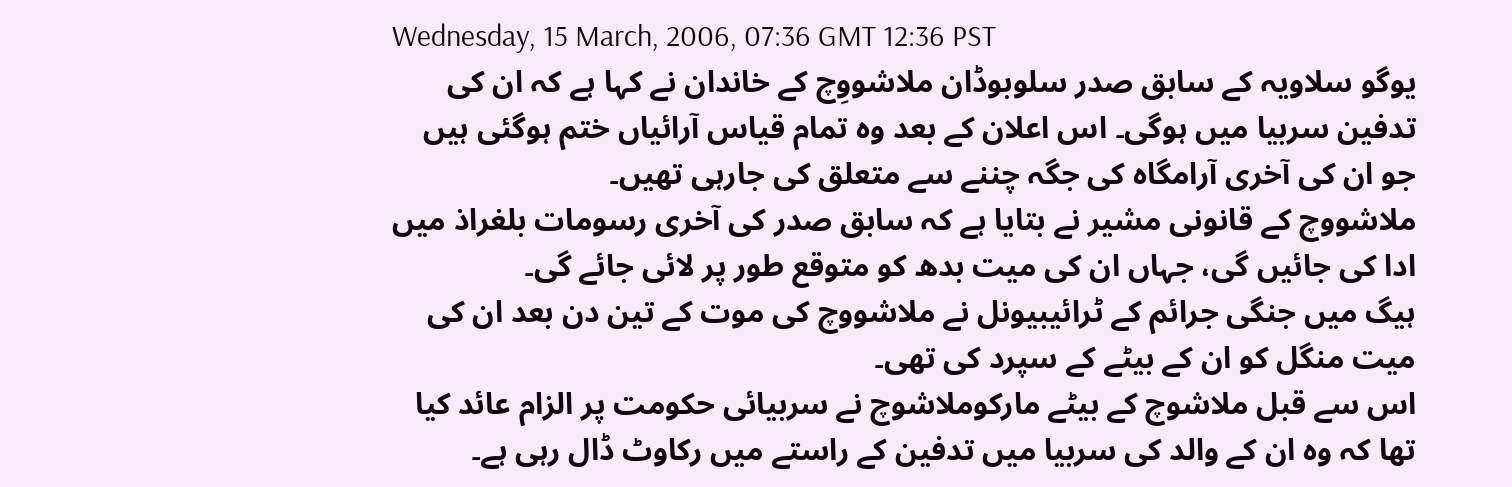Wednesday, 15 March, 2006, 07:36 GMT 12:36 PST
یوگو سلاویہ کے سابق صدر سلوبوڈان ملاشووِچ کے خاندان نے کہا ہے کہ ان کی تدفین سربیا میں ہوگی۔ اس اعلان کے بعد وہ تمام قیاس آرائیاں ختم ہوگئی ہیں جو ان کی آخری آرامگاہ کی جگہ چننے سے متعلق کی جارہی تھیں۔
ملاشووچ کے قانونی مشیر نے بتایا ہے کہ سابق صدر کی آخری رسومات بلغراذ میں ادا کی جائیں گی، جہاں ان کی میت بدھ کو متوقع طور پر لائی جائے گی۔
ہیگ میں جنگی جرائم کے ٹرائیبیونل نے ملاشووچ کی موت کے تین دن بعد ان کی میت منگل کو ان کے بیٹے کے سپرد کی تھی۔
اس سے قبل ملاشوچ کے بیٹے مارکوملاشوچ نے سربیائی حکومت پر الزام عائد کیا تھا کہ وہ ان کے والد کی سربیا میں تدفین کے راستے میں رکاوٹ ڈال رہی ہے۔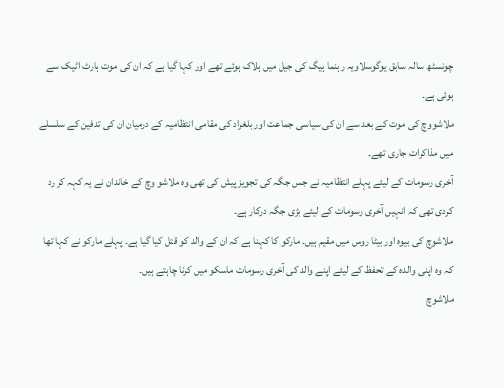چونسٹھ سالہ سابق یوگوسلاویہ رہنما ہیگ کی جیل میں ہلاک ہوئے تھے اور کہا گیا ہے کہ ان کی موت ہارٹ اٹیک سے ہوئی ہے۔
ملاشووچ کی موت کے بعد سے ان کی سیاسی جماعت اور بلغراد کی مقامی انتظامیہ کے درمیان ان کی تدفین کے سلسلے میں مذاکرات جاری تھے۔
آخری رسومات کے لیئے پہلے انتظامیہ نے جس جگہ کی تجویز پیش کی تھی وہ ملاشو وچ کے خاندان نے یہ کہہ کر رد کردی تھی کہ انہیں آخری رسومات کے لیئے بڑی جگہ درکار ہے۔
ملاشوچ کی بیوہ اور بیٹا روس میں مقیم ہیں۔ مارکو کا کہنا ہے کہ ان کے والد کو قتل کیا گیا ہے۔ پہلے مارکو نے کہا تھا کہ وہ اپنی والدہ کے تحفظ کے لیئے اپنے والد کی آخری رسومات ماسکو میں کرنا چاہتے ہیں۔
ملاشوچ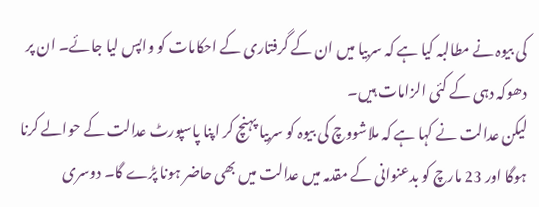کی بیوہ نے مطالبہ کیا ہے کہ سربیا میں ان کے گرفتاری کے احکامات کو واپس لیا جائے۔ ان پر دھوکہ دہی کے کئی الزامات ہیں۔
لیکن عدالت نے کہا ہے کہ ملاشووچ کی بیوہ کو سربیا پہنچ کر اپنا پاسپورٹ عدالت کے حوالے کرنا ہوگا اور 23 مارچ کو بدعنوانی کے مقدمہ میں عدالت میں بھی حاضر ہونا پڑے گا۔ دوسری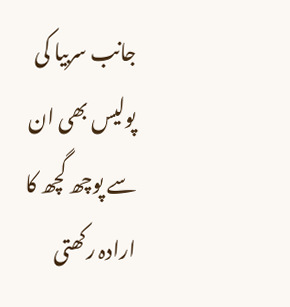جانب سربیا کی پولیس بھی ان سے پوچھ گچھ کا ارادہ رکھتی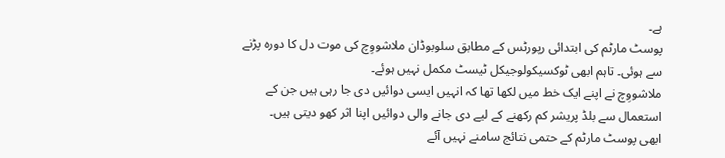ہے۔
پوسٹ مارٹم کی ابتدائی رپورٹس کے مطابق سلوبوڈان ملاشووِچ کی موت دل کا دورہ پڑنے سے ہوئی۔ تاہم ابھی ٹوکسیکولوجیکل ٹیسٹ مکمل نہیں ہوئے۔
ملاشووِچ نے اپنے ایک خط میں لکھا تھا کہ انہیں ایسی دوائیں دی جا رہی ہیں جن کے استعمال سے بلڈ پریشر کم رکھنے کے لیے دی جانے والی دوائیں اپنا اثر کھو دیتی ہیں۔
ابھی پوسٹ مارٹم کے حتمی نتائج سامنے نہیں آئے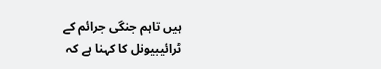ہیں تاہم جنگی جرائم کے ٹرائیبیونل کا کہنا ہے کہ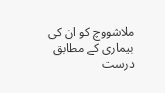ملاشووچ کو ان کی بیماری کے مطابق درست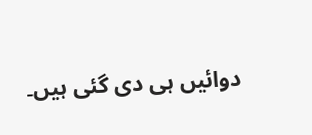دوائیں ہی دی گئی ہیں۔